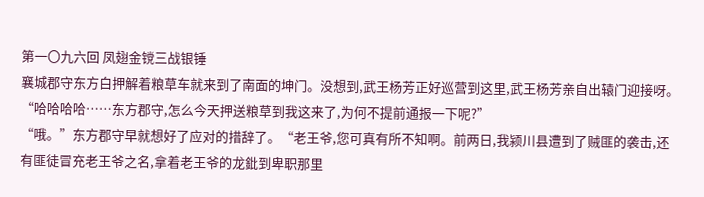第一〇九六回 凤翅金镋三战银锤
襄城郡守东方白押解着粮草车就来到了南面的坤门。没想到,武王杨芳正好巡营到这里,武王杨芳亲自出辕门迎接呀。
“哈哈哈哈……东方郡守,怎么今天押送粮草到我这来了,为何不提前通报一下呢?”
“哦。”东方郡守早就想好了应对的措辞了。“老王爷,您可真有所不知啊。前两日,我颍川县遭到了贼匪的袭击,还有匪徒冒充老王爷之名,拿着老王爷的龙鈚到卑职那里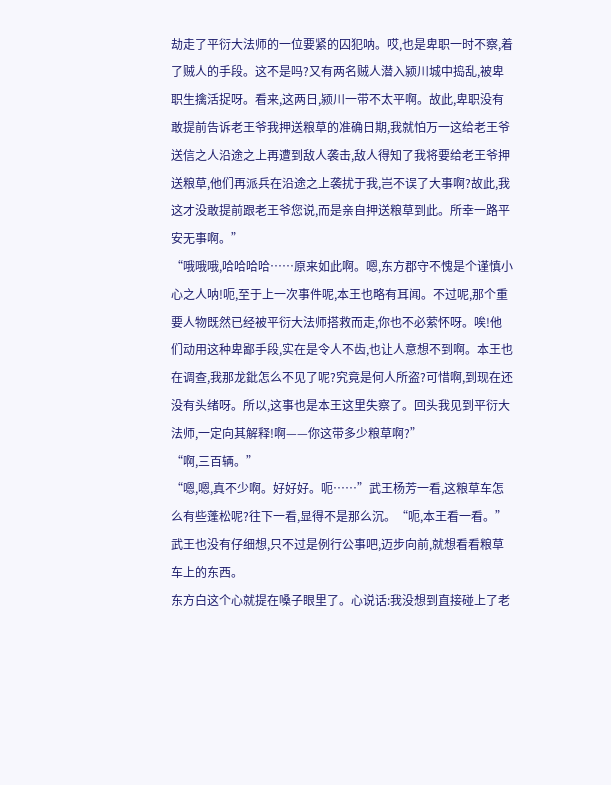劫走了平衍大法师的一位要紧的囚犯呐。哎,也是卑职一时不察,着了贼人的手段。这不是吗?又有两名贼人潜入颍川城中捣乱,被卑职生擒活捉呀。看来,这两日,颍川一带不太平啊。故此,卑职没有敢提前告诉老王爷我押送粮草的准确日期,我就怕万一这给老王爷送信之人沿途之上再遭到敌人袭击,敌人得知了我将要给老王爷押送粮草,他们再派兵在沿途之上袭扰于我,岂不误了大事啊?故此,我这才没敢提前跟老王爷您说,而是亲自押送粮草到此。所幸一路平安无事啊。”
“哦哦哦,哈哈哈哈……原来如此啊。嗯,东方郡守不愧是个谨慎小心之人呐!呃,至于上一次事件呢,本王也略有耳闻。不过呢,那个重要人物既然已经被平衍大法师搭救而走,你也不必萦怀呀。唉!他们动用这种卑鄙手段,实在是令人不齿,也让人意想不到啊。本王也在调查,我那龙鈚怎么不见了呢?究竟是何人所盗?可惜啊,到现在还没有头绪呀。所以,这事也是本王这里失察了。回头我见到平衍大法师,一定向其解释!啊——你这带多少粮草啊?”
“啊,三百辆。”
“嗯,嗯,真不少啊。好好好。呃……”武王杨芳一看,这粮草车怎么有些蓬松呢?往下一看,显得不是那么沉。“呃,本王看一看。”武王也没有仔细想,只不过是例行公事吧,迈步向前,就想看看粮草车上的东西。
东方白这个心就提在嗓子眼里了。心说话:我没想到直接碰上了老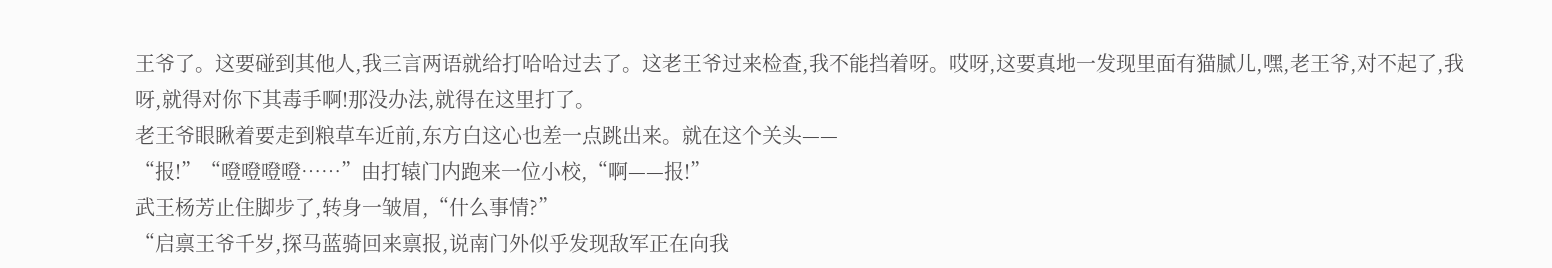王爷了。这要碰到其他人,我三言两语就给打哈哈过去了。这老王爷过来检查,我不能挡着呀。哎呀,这要真地一发现里面有猫腻儿,嘿,老王爷,对不起了,我呀,就得对你下其毒手啊!那没办法,就得在这里打了。
老王爷眼瞅着要走到粮草车近前,东方白这心也差一点跳出来。就在这个关头——
“报!”“噔噔噔噔……”由打辕门内跑来一位小校,“啊——报!”
武王杨芳止住脚步了,转身一皱眉,“什么事情?”
“启禀王爷千岁,探马蓝骑回来禀报,说南门外似乎发现敌军正在向我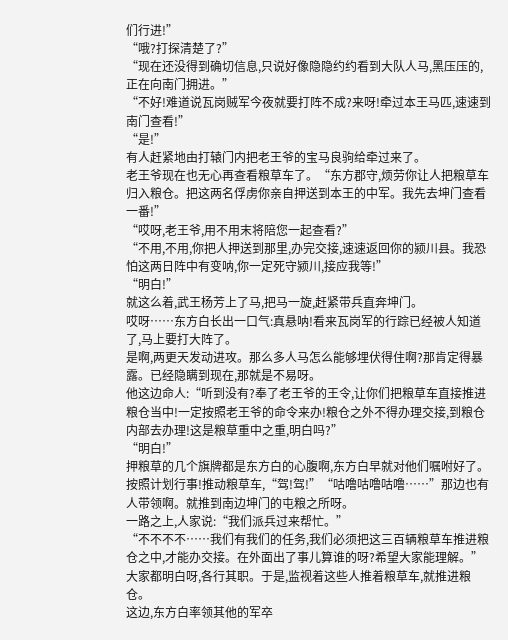们行进!”
“哦?打探清楚了?”
“现在还没得到确切信息,只说好像隐隐约约看到大队人马,黑压压的,正在向南门拥进。”
“不好!难道说瓦岗贼军今夜就要打阵不成?来呀!牵过本王马匹,速速到南门查看!”
“是!”
有人赶紧地由打辕门内把老王爷的宝马良驹给牵过来了。
老王爷现在也无心再查看粮草车了。“东方郡守,烦劳你让人把粮草车归入粮仓。把这两名俘虏你亲自押送到本王的中军。我先去坤门查看一番!”
“哎呀,老王爷,用不用末将陪您一起查看?”
“不用,不用,你把人押送到那里,办完交接,速速返回你的颍川县。我恐怕这两日阵中有变呐,你一定死守颍川,接应我等!”
“明白!”
就这么着,武王杨芳上了马,把马一旋,赶紧带兵直奔坤门。
哎呀……东方白长出一口气:真悬呐!看来瓦岗军的行踪已经被人知道了,马上要打大阵了。
是啊,两更天发动进攻。那么多人马怎么能够埋伏得住啊?那肯定得暴露。已经隐瞒到现在,那就是不易呀。
他这边命人:“听到没有?奉了老王爷的王令,让你们把粮草车直接推进粮仓当中!一定按照老王爷的命令来办!粮仓之外不得办理交接,到粮仓内部去办理!这是粮草重中之重,明白吗?”
“明白!”
押粮草的几个旗牌都是东方白的心腹啊,东方白早就对他们嘱咐好了。按照计划行事!推动粮草车,“驾!驾!”“咕噜咕噜咕噜……”那边也有人带领啊。就推到南边坤门的屯粮之所呀。
一路之上,人家说:“我们派兵过来帮忙。”
“不不不不……我们有我们的任务,我们必须把这三百辆粮草车推进粮仓之中,才能办交接。在外面出了事儿算谁的呀?希望大家能理解。”
大家都明白呀,各行其职。于是,监视着这些人推着粮草车,就推进粮仓。
这边,东方白率领其他的军卒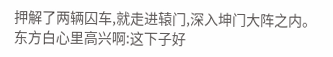押解了两辆囚车,就走进辕门,深入坤门大阵之内。
东方白心里高兴啊:这下子好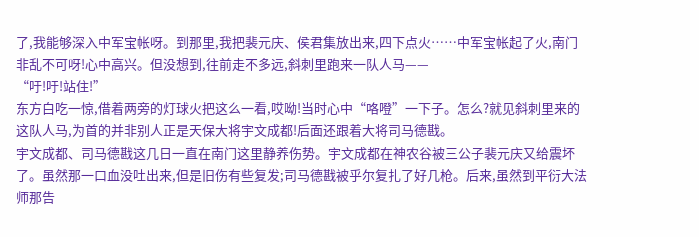了,我能够深入中军宝帐呀。到那里,我把裴元庆、侯君集放出来,四下点火……中军宝帐起了火,南门非乱不可呀!心中高兴。但没想到,往前走不多远,斜刺里跑来一队人马——
“吁!吁!站住!”
东方白吃一惊,借着两旁的灯球火把这么一看,哎呦!当时心中“咯噔”一下子。怎么?就见斜刺里来的这队人马,为首的并非别人正是天保大将宇文成都!后面还跟着大将司马德戡。
宇文成都、司马德戡这几日一直在南门这里静养伤势。宇文成都在神农谷被三公子裴元庆又给震坏了。虽然那一口血没吐出来,但是旧伤有些复发;司马德戡被乎尔复扎了好几枪。后来,虽然到平衍大法师那告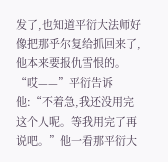发了,也知道平衍大法师好像把那乎尔复给抓回来了,他本来要报仇雪恨的。“哎——”平衍告诉他:“不着急,我还没用完这个人呢。等我用完了再说吧。”他一看那平衍大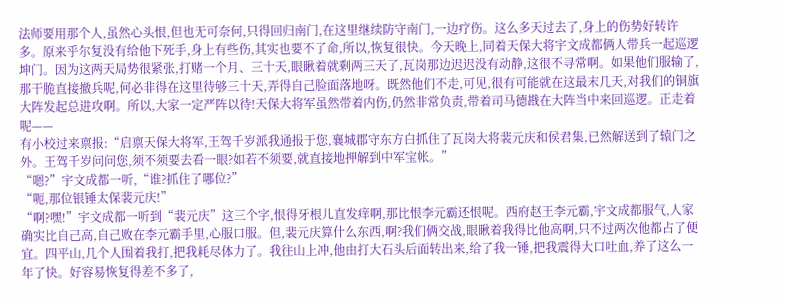法师要用那个人,虽然心头恨,但也无可奈何,只得回归南门,在这里继续防守南门,一边疗伤。这么多天过去了,身上的伤势好转许多。原来乎尔复没有给他下死手,身上有些伤,其实也要不了命,所以,恢复很快。今天晚上,同着天保大将宇文成都俩人带兵一起巡逻坤门。因为这两天局势很紧张,打赌一个月、三十天,眼瞅着就剩两三天了,瓦岗那边迟迟没有动静,这很不寻常啊。如果他们服输了,那干脆直接撤兵呢,何必非得在这里待够三十天,弄得自己脸面落地呀。既然他们不走,可见,很有可能就在这最末几天,对我们的铜旗大阵发起总进攻啊。所以,大家一定严阵以待!天保大将军虽然带着内伤,仍然非常负责,带着司马德戡在大阵当中来回巡逻。正走着呢——
有小校过来禀报:“启禀天保大将军,王驾千岁派我通报于您,襄城郡守东方白抓住了瓦岗大将裴元庆和侯君集,已然解送到了辕门之外。王驾千岁问问您,须不须要去看一眼?如若不须要,就直接地押解到中军宝帐。”
“嗯?”宇文成都一听,“谁?抓住了哪位?”
“呃,那位银锤太保裴元庆!”
“啊?嘿!”宇文成都一听到“裴元庆”这三个字,恨得牙根儿直发痒啊,那比恨李元霸还恨呢。西府赵王李元霸,宇文成都服气,人家确实比自己高,自己败在李元霸手里,心服口服。但,裴元庆算什么东西,啊?我们俩交战,眼瞅着我得比他高啊,只不过两次他都占了便宜。四平山,几个人围着我打,把我耗尽体力了。我往山上冲,他由打大石头后面转出来,给了我一锤,把我震得大口吐血,养了这么一年了快。好容易恢复得差不多了,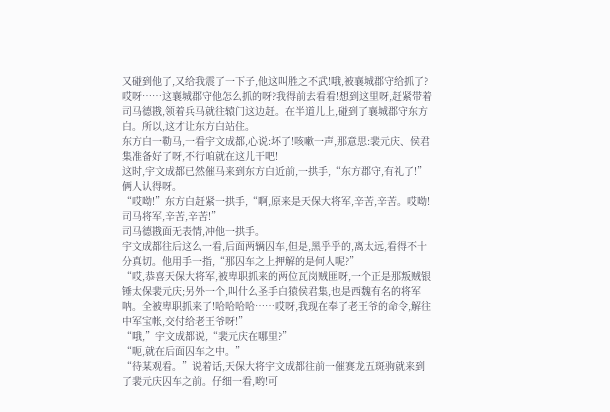又碰到他了,又给我震了一下子,他这叫胜之不武!哦,被襄城郡守给抓了?哎呀……这襄城郡守他怎么抓的呀?我得前去看看!想到这里呀,赶紧带着司马德戡,领着兵马就往辕门这边赶。在半道儿上,碰到了襄城郡守东方白。所以,这才让东方白站住。
东方白一勒马,一看宇文成都,心说:坏了!咳嗽一声,那意思:裴元庆、侯君集准备好了呀,不行咱就在这儿干吧!
这时,宇文成都已然催马来到东方白近前,一拱手,“东方郡守,有礼了!”俩人认得呀。
“哎呦!”东方白赶紧一拱手,“啊,原来是天保大将军,辛苦,辛苦。哎呦!司马将军,辛苦,辛苦!”
司马德戡面无表情,冲他一拱手。
宇文成都往后这么一看,后面两辆囚车,但是,黑乎乎的,离太远,看得不十分真切。他用手一指,“那囚车之上押解的是何人呢?”
“哎,恭喜天保大将军,被卑职抓来的两位瓦岗贼匪呀,一个正是那叛贼银锤太保裴元庆;另外一个,叫什么圣手白猿侯君集,也是西魏有名的将军呐。全被卑职抓来了!哈哈哈哈……哎呀,我现在奉了老王爷的命令,解往中军宝帐,交付给老王爷呀!”
“哦,”宇文成都说,“裴元庆在哪里?”
“呃,就在后面囚车之中。”
“待某观看。”说着话,天保大将宇文成都往前一催赛龙五斑驹就来到了裴元庆囚车之前。仔细一看,哟!可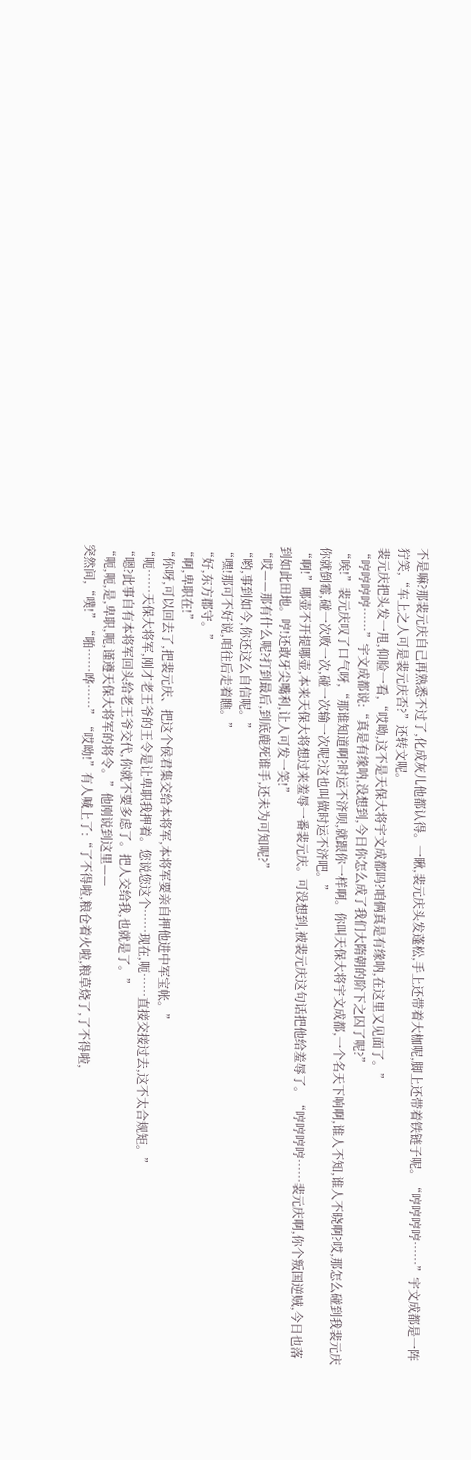不是嘛?那裴元庆自己再熟悉不过了,化成灰儿他都认得。一瞅,裴元庆头发蓬松,手上还带着大枷呢,脚上还带着铁链子呢。“哼哼哼哼……”宇文成都是一阵狞笑,“车上之人可是裴元庆否?”还转文呢。
裴元庆把头发一甩,仰脸一看,“哎呦,这不是天保大将宇文成都吗?咱俩真是有缘呐,在这里又见面了。”
“哼哼哼哼……”宇文成都说:“真是有缘呐,没想到,今日你怎么成了我们大隋朝的阶下之囚了呢?”
“唉!”裴元庆叹了口气呀,“那谁知道啊?时运不济呗,就跟你一样啊。你叫天保大将宇文成都,一个名天下响啊,谁人不知,谁人不晓啊?哎,那怎么碰到我裴元庆你就倒霉,碰一次败一次,碰一次输一次呢?这也叫做时运不济吧。”
“啊!”哪壶不开提哪壶,本来天保大将想过来羞辱一番裴元庆。可没想到,被裴元庆这句话把他给羞辱了。“哼哼哼哼……裴元庆啊,你个叛国逆贼,今日也落到如此田地。哼!还敢牙尖嘴利,让人可发一笑!”
“哎——那有什么呢?打到最后,到底鹿死谁手,还未为可知呢?”
“哟,事到如今,你还这么自信呢。”
“嘿!那可不好说,咱往后走着瞧。”
“好,东方郡守。”
“啊,卑职在!”
“你呀,可以回去了,把裴元庆、把这个侯君集交给本将军,本将军要亲自押他进中军宝帐。”
“呃……天保大将军,刚才老王爷的王令是让卑职我押着。您说您这个……现在,呃……直接交接过去,这不太合规矩。”
“嗯?此事自有本将军回头给老王爷交代,你就不要多虑了。把人交给我,也就是了。”
“呃,呃,是,卑职,呃,谨遵天保大将军的将令。”他刚说到这里——
突然间,“噗!”“啪……哗……”“哎呦!”有人喊上了:“了不得啦,粮仓着火啦,粮草烧了,了不得啦,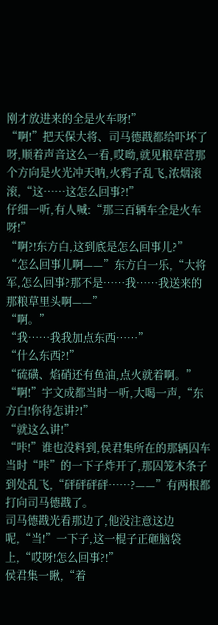刚才放进来的全是火车呀!”
“啊!”把天保大将、司马德戡都给吓坏了呀,顺着声音这么一看,哎呦,就见粮草营那个方向是火光冲天呐,火鸦子乱飞,浓烟滚滚,“这……这怎么回事?!”
仔细一听,有人喊:“那三百辆车全是火车呀!”
“啊?!东方白,这到底是怎么回事儿?”
“怎么回事儿啊——”东方白一乐,“大将军,怎么回事?那不是……我……我送来的那粮草里头啊——”
“啊。”
“我……我我加点东西……”
“什么东西?!”
“硫磺、焰硝还有鱼油,点火就着啊。”
“啊!”宇文成都当时一听,大喝一声,“东方白!你待怎讲?!”
“就这么讲!”
“咔!”谁也没料到,侯君集所在的那辆囚车当时“咔”的一下子炸开了,那囚笼木条子到处乱飞,“砰砰砰砰……?——”有两根都打向司马德戡了。
司马德戡光看那边了,他没注意这边呢,“当!”一下子,这一棍子正砸脑袋上,“哎呀!怎么回事?!”
侯君集一瞅,“着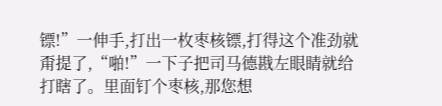镖!”一伸手,打出一枚枣核镖,打得这个准劲就甭提了,“啪!”一下子把司马德戡左眼睛就给打瞎了。里面钉个枣核,那您想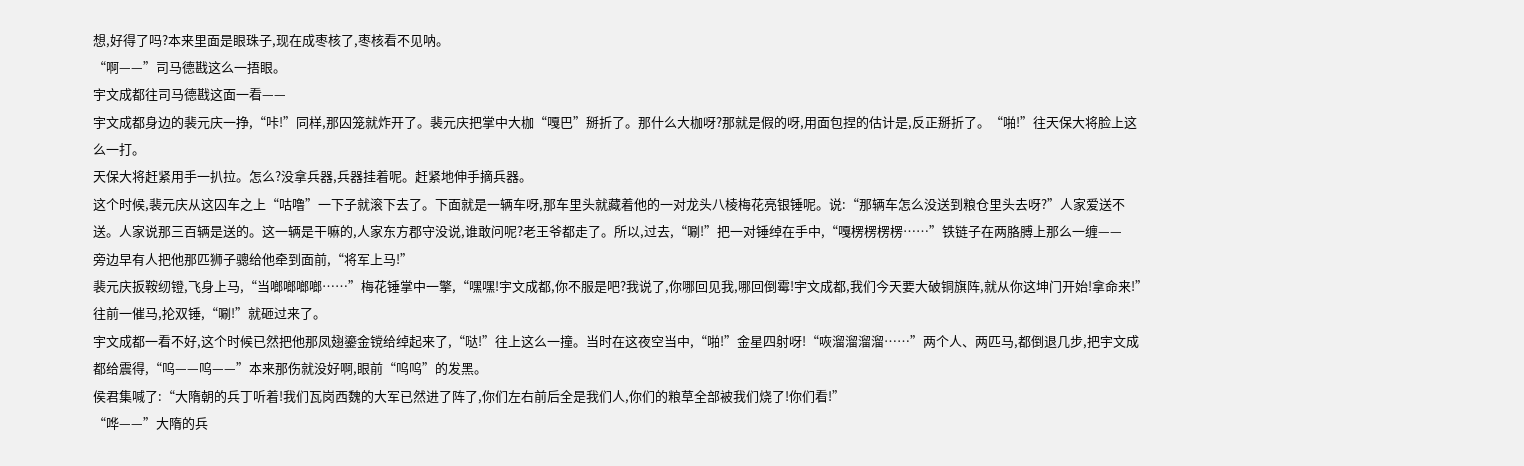想,好得了吗?本来里面是眼珠子,现在成枣核了,枣核看不见呐。
“啊——”司马德戡这么一捂眼。
宇文成都往司马德戡这面一看——
宇文成都身边的裴元庆一挣,“咔!”同样,那囚笼就炸开了。裴元庆把掌中大枷“嘎巴”掰折了。那什么大枷呀?那就是假的呀,用面包捏的估计是,反正掰折了。“啪!”往天保大将脸上这么一打。
天保大将赶紧用手一扒拉。怎么?没拿兵器,兵器挂着呢。赶紧地伸手摘兵器。
这个时候,裴元庆从这囚车之上“咕噜”一下子就滚下去了。下面就是一辆车呀,那车里头就藏着他的一对龙头八棱梅花亮银锤呢。说:“那辆车怎么没送到粮仓里头去呀?”人家爱送不送。人家说那三百辆是送的。这一辆是干嘛的,人家东方郡守没说,谁敢问呢?老王爷都走了。所以,过去,“唰!”把一对锤绰在手中,“嘎楞楞楞楞……”铁链子在两胳膊上那么一缠——
旁边早有人把他那匹狮子骢给他牵到面前,“将军上马!”
裴元庆扳鞍纫镫,飞身上马,“当啷啷啷啷……”梅花锤掌中一擎,“嘿嘿!宇文成都,你不服是吧?我说了,你哪回见我,哪回倒霉!宇文成都,我们今天要大破铜旗阵,就从你这坤门开始!拿命来!”往前一催马,抡双锤,“唰!”就砸过来了。
宇文成都一看不好,这个时候已然把他那凤翅鎏金镋给绰起来了,“哒!”往上这么一撞。当时在这夜空当中,“啪!”金星四射呀!“咴溜溜溜溜……”两个人、两匹马,都倒退几步,把宇文成都给震得,“呜——呜——”本来那伤就没好啊,眼前“呜呜”的发黑。
侯君集喊了:“大隋朝的兵丁听着!我们瓦岗西魏的大军已然进了阵了,你们左右前后全是我们人,你们的粮草全部被我们烧了!你们看!”
“哗——”大隋的兵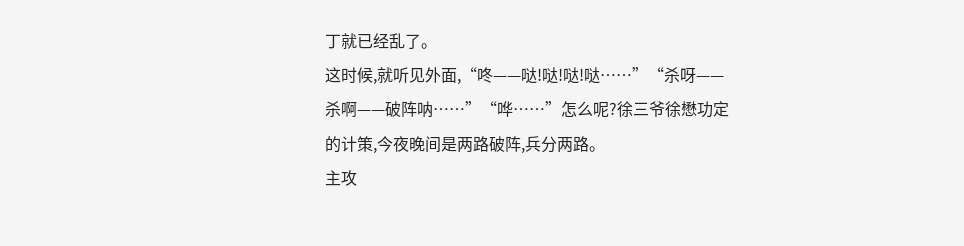丁就已经乱了。
这时候,就听见外面,“咚——哒!哒!哒!哒……”“杀呀——杀啊——破阵呐……”“哗……”怎么呢?徐三爷徐懋功定的计策,今夜晚间是两路破阵,兵分两路。
主攻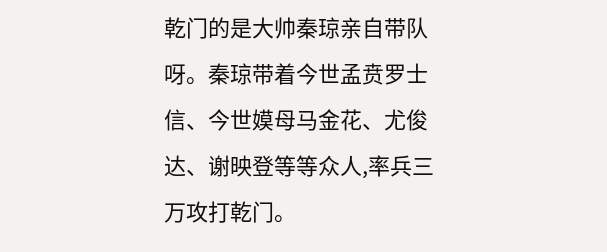乾门的是大帅秦琼亲自带队呀。秦琼带着今世孟贲罗士信、今世嫫母马金花、尤俊达、谢映登等等众人,率兵三万攻打乾门。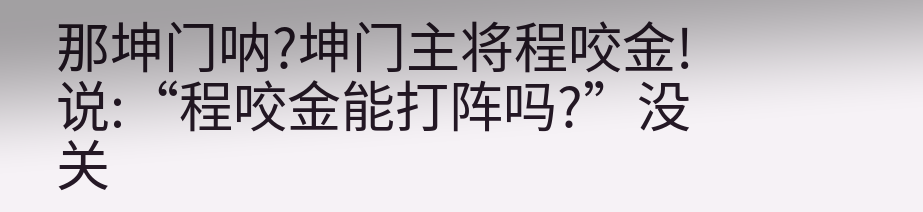那坤门呐?坤门主将程咬金!说:“程咬金能打阵吗?”没关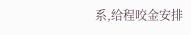系,给程咬金安排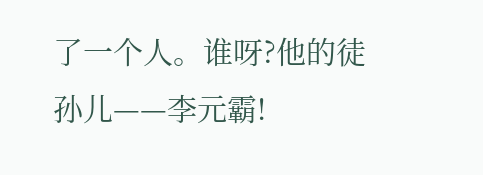了一个人。谁呀?他的徒孙儿——李元霸!